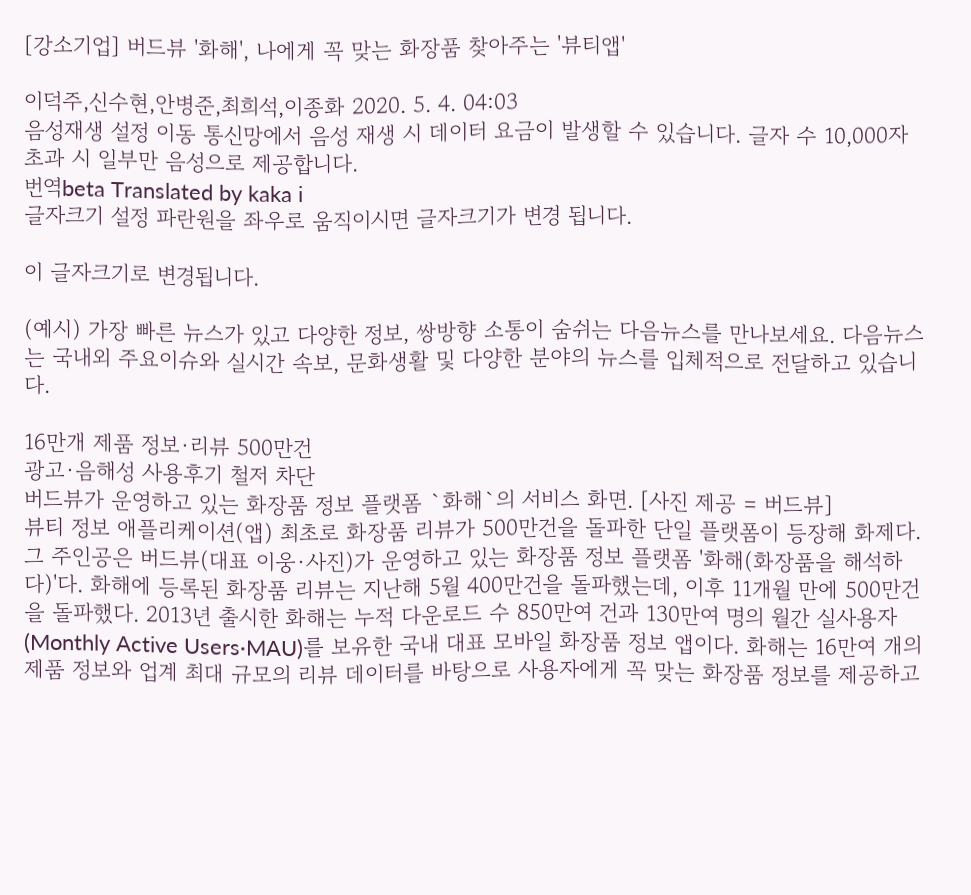[강소기업] 버드뷰 '화해', 나에게 꼭 맞는 화장품 찾아주는 '뷰티앱'

이덕주,신수현,안병준,최희석,이종화 2020. 5. 4. 04:03
음성재생 설정 이동 통신망에서 음성 재생 시 데이터 요금이 발생할 수 있습니다. 글자 수 10,000자 초과 시 일부만 음성으로 제공합니다.
번역beta Translated by kaka i
글자크기 설정 파란원을 좌우로 움직이시면 글자크기가 변경 됩니다.

이 글자크기로 변경됩니다.

(예시) 가장 빠른 뉴스가 있고 다양한 정보, 쌍방향 소통이 숨쉬는 다음뉴스를 만나보세요. 다음뉴스는 국내외 주요이슈와 실시간 속보, 문화생활 및 다양한 분야의 뉴스를 입체적으로 전달하고 있습니다.

16만개 제품 정보·리뷰 500만건
광고·음해성 사용후기 철저 차단
버드뷰가 운영하고 있는 화장품 정보 플랫폼 `화해`의 서비스 화면. [사진 제공 = 버드뷰]
뷰티 정보 애플리케이션(앱) 최초로 화장품 리뷰가 500만건을 돌파한 단일 플랫폼이 등장해 화제다. 그 주인공은 버드뷰(대표 이웅·사진)가 운영하고 있는 화장품 정보 플랫폼 '화해(화장품을 해석하다)'다. 화해에 등록된 화장품 리뷰는 지난해 5월 400만건을 돌파했는데, 이후 11개월 만에 500만건을 돌파했다. 2013년 출시한 화해는 누적 다운로드 수 850만여 건과 130만여 명의 월간 실사용자(Monthly Active Users·MAU)를 보유한 국내 대표 모바일 화장품 정보 앱이다. 화해는 16만여 개의 제품 정보와 업계 최대 규모의 리뷰 데이터를 바탕으로 사용자에게 꼭 맞는 화장품 정보를 제공하고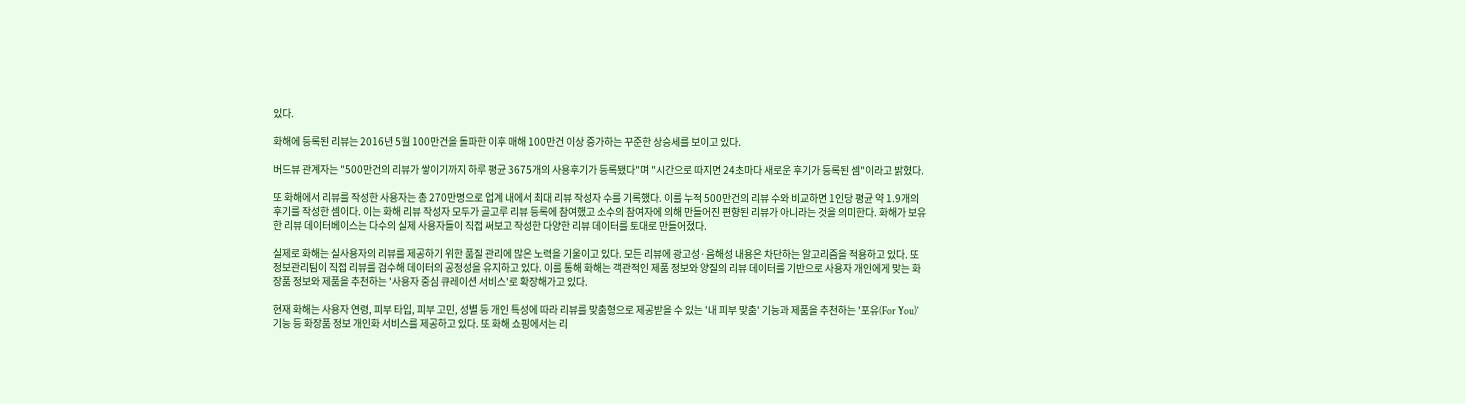있다.

화해에 등록된 리뷰는 2016년 5월 100만건을 돌파한 이후 매해 100만건 이상 증가하는 꾸준한 상승세를 보이고 있다.

버드뷰 관계자는 "500만건의 리뷰가 쌓이기까지 하루 평균 3675개의 사용후기가 등록됐다"며 "시간으로 따지면 24초마다 새로운 후기가 등록된 셈"이라고 밝혔다.

또 화해에서 리뷰를 작성한 사용자는 총 270만명으로 업계 내에서 최대 리뷰 작성자 수를 기록했다. 이를 누적 500만건의 리뷰 수와 비교하면 1인당 평균 약 1.9개의 후기를 작성한 셈이다. 이는 화해 리뷰 작성자 모두가 골고루 리뷰 등록에 참여했고 소수의 참여자에 의해 만들어진 편향된 리뷰가 아니라는 것을 의미한다. 화해가 보유한 리뷰 데이터베이스는 다수의 실제 사용자들이 직접 써보고 작성한 다양한 리뷰 데이터를 토대로 만들어졌다.

실제로 화해는 실사용자의 리뷰를 제공하기 위한 품질 관리에 많은 노력을 기울이고 있다. 모든 리뷰에 광고성·음해성 내용은 차단하는 알고리즘을 적용하고 있다. 또 정보관리팀이 직접 리뷰를 검수해 데이터의 공정성을 유지하고 있다. 이를 통해 화해는 객관적인 제품 정보와 양질의 리뷰 데이터를 기반으로 사용자 개인에게 맞는 화장품 정보와 제품을 추천하는 '사용자 중심 큐레이션 서비스'로 확장해가고 있다.

현재 화해는 사용자 연령, 피부 타입, 피부 고민, 성별 등 개인 특성에 따라 리뷰를 맞춤형으로 제공받을 수 있는 '내 피부 맞춤' 기능과 제품을 추천하는 '포유(For You)' 기능 등 화장품 정보 개인화 서비스를 제공하고 있다. 또 화해 쇼핑에서는 리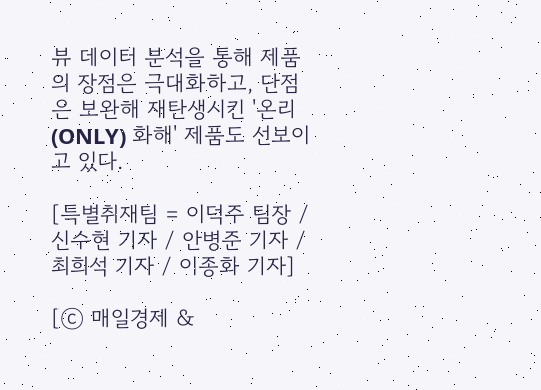뷰 데이터 분석을 통해 제품의 장점은 극대화하고, 단점은 보완해 재탄생시킨 '온리(ONLY) 화해' 제품도 선보이고 있다.

[특별취재팀 = 이덕주 팀장 / 신수현 기자 / 안병준 기자 / 최희석 기자 / 이종화 기자]

[ⓒ 매일경제 &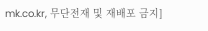mk.co.kr, 무단전재 및 재배포 금지]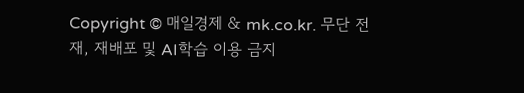Copyright © 매일경제 & mk.co.kr. 무단 전재, 재배포 및 AI학습 이용 금지